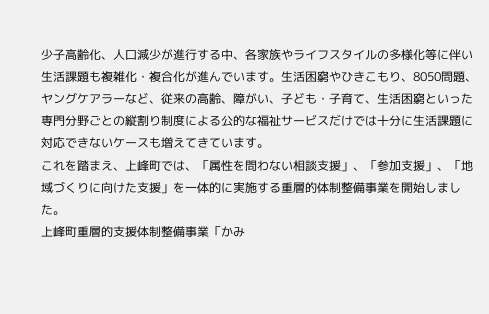少子高齢化、人口減少が進行する中、各家族やライフスタイルの多様化等に伴い生活課題も複雑化・複合化が進んでいます。生活困窮やひきこもり、8050問題、ヤングケアラーなど、従来の高齢、障がい、子ども・子育て、生活困窮といった専門分野ごとの縦割り制度による公的な福祉サービスだけでは十分に生活課題に対応できないケースも増えてきています。
これを踏まえ、上峰町では、「属性を問わない相談支援」、「参加支援」、「地域づくりに向けた支援」を一体的に実施する重層的体制整備事業を開始しました。
上峰町重層的支援体制整備事業「かみ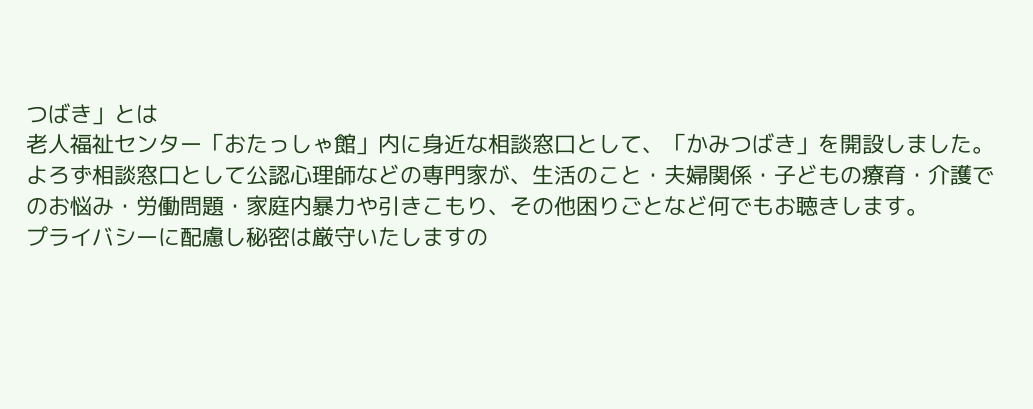つばき」とは
老人福祉センター「おたっしゃ館」内に身近な相談窓口として、「かみつばき」を開設しました。
よろず相談窓口として公認心理師などの専門家が、生活のこと・夫婦関係・子どもの療育・介護でのお悩み・労働問題・家庭内暴力や引きこもり、その他困りごとなど何でもお聴きします。
プライバシーに配慮し秘密は厳守いたしますの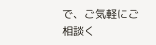で、ご気軽にご相談く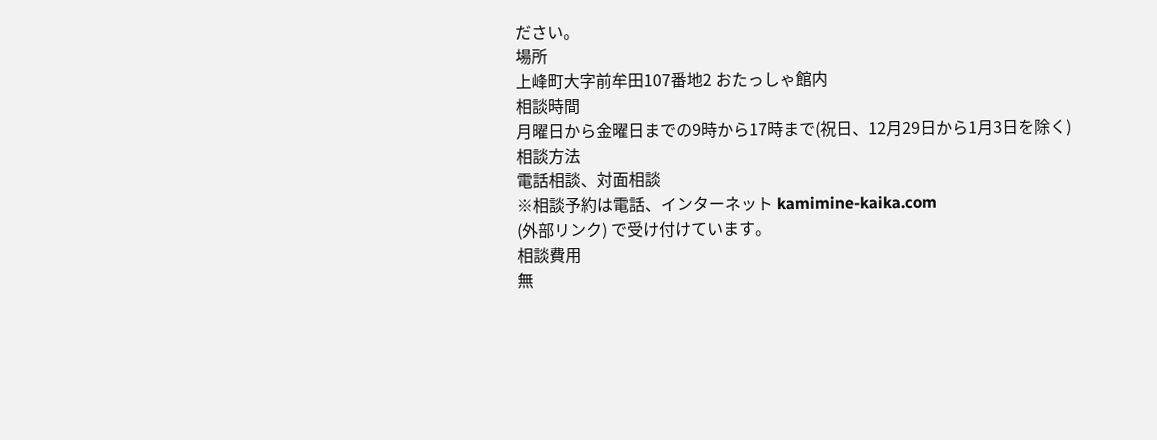ださい。
場所
上峰町大字前牟田107番地2 おたっしゃ館内
相談時間
月曜日から金曜日までの9時から17時まで(祝日、12月29日から1月3日を除く)
相談方法
電話相談、対面相談
※相談予約は電話、インターネット kamimine-kaika.com
(外部リンク) で受け付けています。
相談費用
無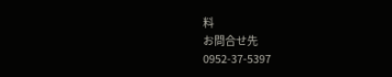料
お問合せ先
0952-37-5397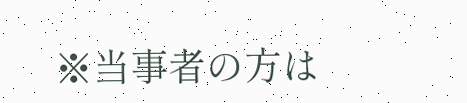※当事者の方は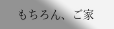もちろん、ご家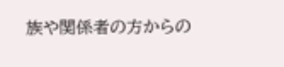族や関係者の方からの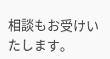相談もお受けいたします。